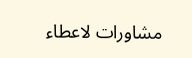مشاورات لاعطاء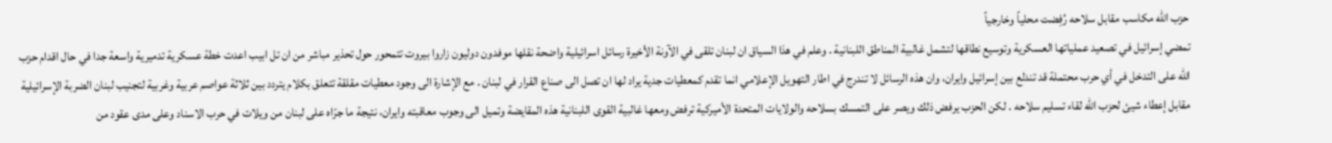حزب الله مكاسب مقابل سلاحه رُفِضت محلياً وخارجياً
تمضي إسرائيل في تصعيد عملياتها العسكرية وتوسيع نطاقها لتشمل غالبية المناطق اللبنانية . وعلم في هذا السياق ان لبنان تلقى في الآونة الأخيرة رسائل اسرائيلية واضحة نقلها موفدون دوليون زاروا بيروت تتمحور حول تحذير مباشر من ان تل ابيب اعدت خطة عسكرية تدميرية واسعة جدا في حال اقدام حزب الله على التدخل في أي حرب محتملة قد تندلع بين إسرائيل وايران، وان هذه الرسائل لا تندرج في اطار التهويل الإعلامي انما تقدم كمعطيات جدية يراد لها ان تصل الى صناع القرار في لبنان . مع الإشارة الى وجود معطيات مقلقة تتعلق بكلام يتردد بين ثلاثة عواصم عربية وغربية لتجنيب لبنان الضربة الإسرائيلية مقابل إعطاء شيئ لحزب الله لقاء تسليم سلاحه . لكن الحزب يرفض ذلك ويصر على التمسك بسلاحه والولايات المتحدة الأميركية ترفض ومعها غالبية القوى اللبنانية هذه المقايضة وتميل الى وجوب معاقبته وايران، نتيجة ما جرّاه على لبنان من ويلات في حرب الاسناد وعلى مدى عقود من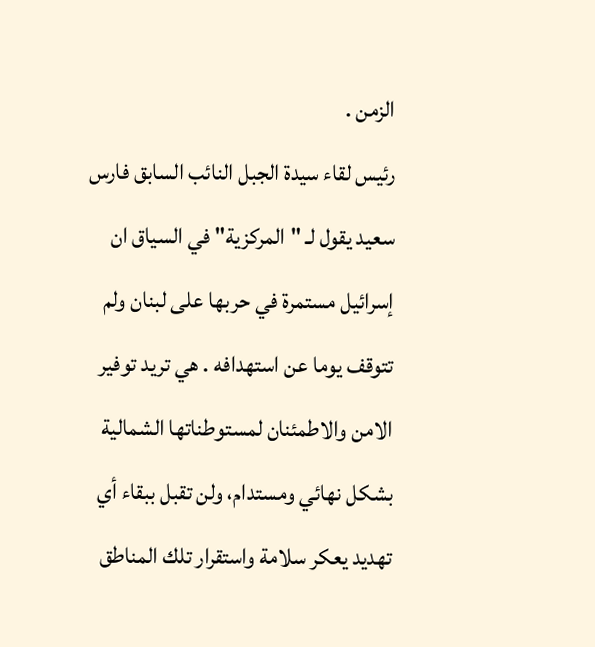الزمن .
رئيس لقاء سيدة الجبل النائب السابق فارس سعيد يقول لـ "المركزية" في السياق ان إسرائيل مستمرة في حربها على لبنان ولم تتوقف يوما عن استهدافه . هي تريد توفير الامن والاطمئنان لمستوطناتها الشمالية بشكل نهائي ومستدام، ولن تقبل ببقاء أي تهديد يعكر سلامة واستقرار تلك المناطق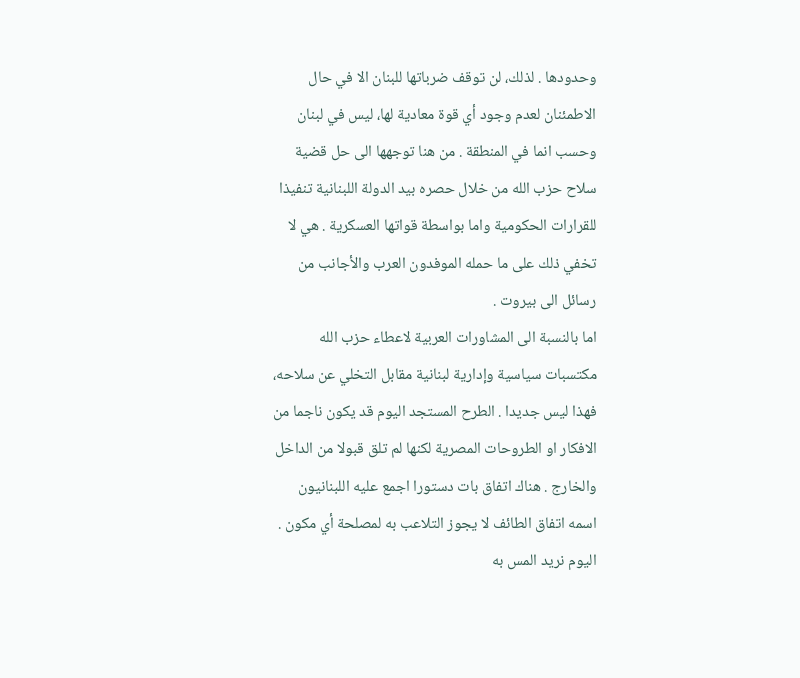وحدودها . لذلك، لن توقف ضرباتها للبنان الا في حال الاطمئنان لعدم وجود أي قوة معادية لها، ليس في لبنان وحسب انما في المنطقة . من هنا توجهها الى حل قضية سلاح حزب الله من خلال حصره بيد الدولة اللبنانية تنفيذا للقرارات الحكومية واما بواسطة قواتها العسكرية . هي لا تخفي ذلك على ما حمله الموفدون العرب والأجانب من رسائل الى بيروت .
اما بالنسبة الى المشاورات العربية لاعطاء حزب الله مكتسبات سياسية وإدارية لبنانية مقابل التخلي عن سلاحه، فهذا ليس جديدا . الطرح المستجد اليوم قد يكون ناجما من الافكار او الطروحات المصرية لكنها لم تلق قبولا من الداخل والخارج . هناك اتفاق بات دستورا اجمع عليه اللبنانيون اسمه اتفاق الطائف لا يجوز التلاعب به لمصلحة أي مكون . اليوم نريد المس به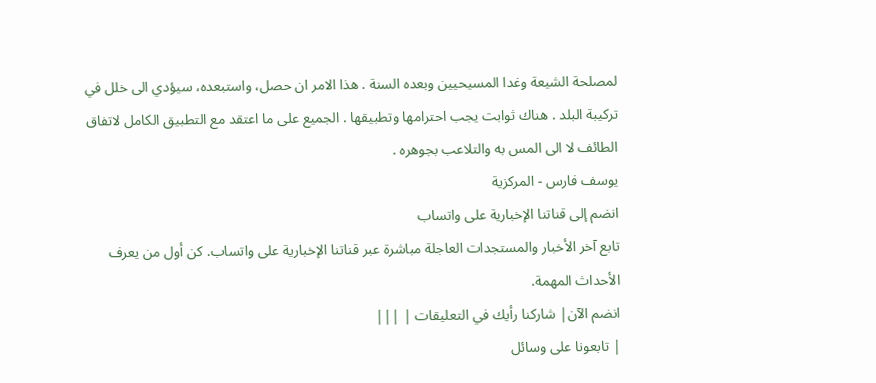لمصلحة الشيعة وغدا المسيحيين وبعده السنة . هذا الامر ان حصل، واستبعده، سيؤدي الى خلل في تركيبة البلد . هناك ثوابت يجب احترامها وتطبيقها . الجميع على ما اعتقد مع التطبيق الكامل لاتفاق الطائف لا الى المس به والتلاعب بجوهره .
يوسف فارس - المركزية
انضم إلى قناتنا الإخبارية على واتساب
تابع آخر الأخبار والمستجدات العاجلة مباشرة عبر قناتنا الإخبارية على واتساب. كن أول من يعرف الأحداث المهمة.
انضم الآن| شاركنا رأيك في التعليقات | |||
| تابعونا على وسائل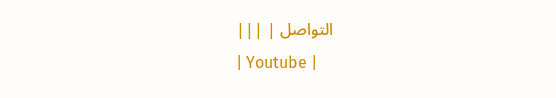التواصل | |||
| Youtube |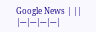Google News | ||
|---|---|---|---|